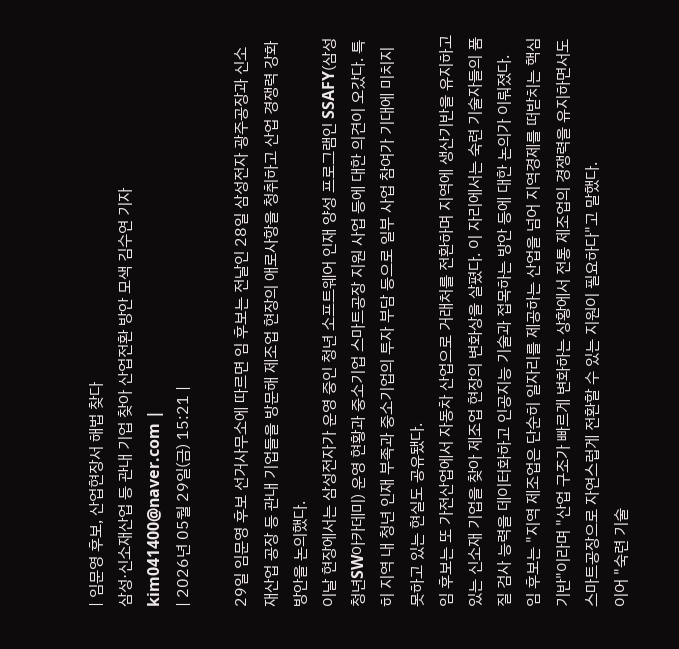| 임문영 후보, 산업현장서 해법 찾다
삼성·신소재산업 등 관내 기업 찾아 산업전환 방안 모색 김수연 기자 kim041400@naver.com |
| 2026년 05월 29일(금) 15:21 |

29일 임문영 후보 선거사무소에 따르면 임 후보는 전날인 28일 삼성전자 광주공장과 신소재산업 공장 등 관내 기업들을 방문해 제조업 현장의 애로사항을 청취하고 산업 경쟁력 강화 방안을 논의했다.
이날 현장에서는 삼성전자가 운영 중인 청년 소프트웨어 인재 양성 프로그램인 SSAFY(삼성청년SW아카데미) 운영 현황과 중소기업 스마트공장 지원 사업 등에 대한 의견이 오갔다. 특히 지역 내 청년 인재 부족과 중소기업의 투자 부담 등으로 일부 사업 참여가 기대에 미치지 못하고 있는 현실도 공유됐다.
임 후보는 또 가전산업에서 자동차 산업으로 거래처를 전환하며 지역에 생산기반을 유지하고 있는 신소재 기업을 찾아 제조업 현장의 변화상을 살폈다. 이 자리에서는 숙련 기술자들의 품질 검사 능력을 데이터화하고 인공지능 기술과 접목하는 방안 등에 대한 논의가 이뤄졌다.
임 후보는 "지역 제조업은 단순히 일자리를 제공하는 산업을 넘어 지역경제를 떠받치는 핵심 기반"이라며 "산업 구조가 빠르게 변화하는 상황에서 전통 제조업의 경쟁력을 유지하면서도 스마트공장으로 자연스럽게 전환할 수 있는 지원이 필요하다"고 말했다.
이어 "숙련 기술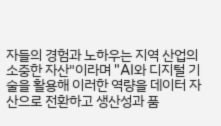자들의 경험과 노하우는 지역 산업의 소중한 자산"이라며 "AI와 디지털 기술을 활용해 이러한 역량을 데이터 자산으로 전환하고 생산성과 품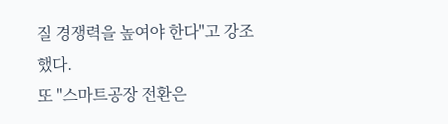질 경쟁력을 높여야 한다"고 강조했다.
또 "스마트공장 전환은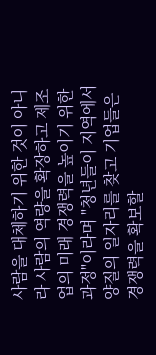사람을 대체하기 위한 것이 아니라 사람의 역량을 확장하고 제조업의 미래 경쟁력을 높이기 위한 과정"이라며 "청년들이 지역에서 양질의 일자리를 찾고 기업들은 경쟁력을 확보할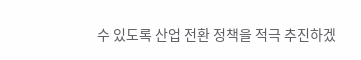수 있도록 산업 전환 정책을 적극 추진하겠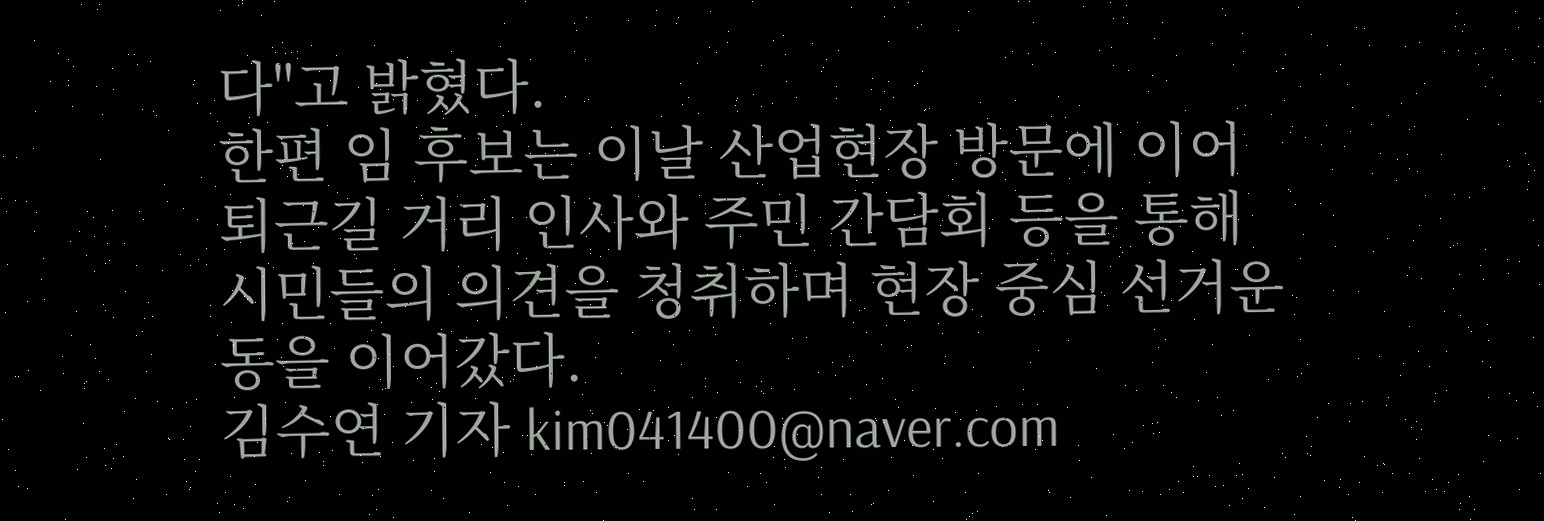다"고 밝혔다.
한편 임 후보는 이날 산업현장 방문에 이어 퇴근길 거리 인사와 주민 간담회 등을 통해 시민들의 의견을 청취하며 현장 중심 선거운동을 이어갔다.
김수연 기자 kim041400@naver.com